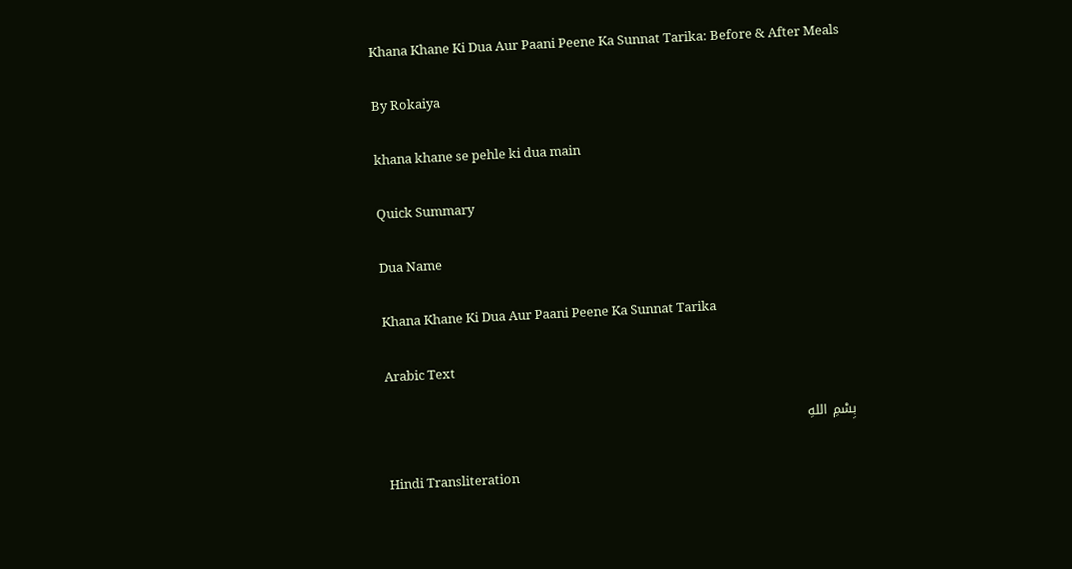Khana Khane Ki Dua Aur Paani Peene Ka Sunnat Tarika: Before & After Meals

By Rokaiya

khana khane se pehle ki dua main

Quick Summary

Dua Name

Khana Khane Ki Dua Aur Paani Peene Ka Sunnat Tarika

Arabic Text

بِسْمِ اللهِ

Hindi Transliteration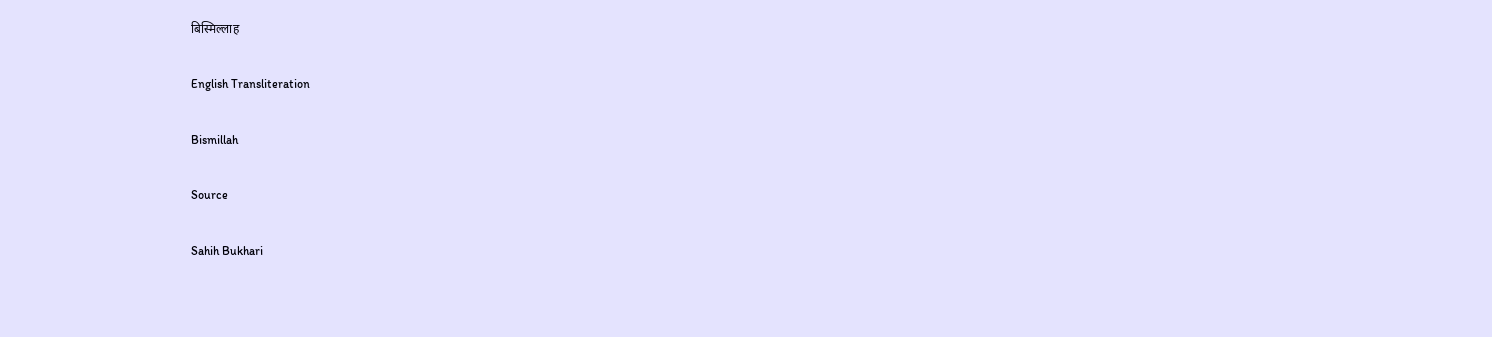बिस्मिल्लाह

English Transliteration

Bismillah

Source

Sahih Bukhari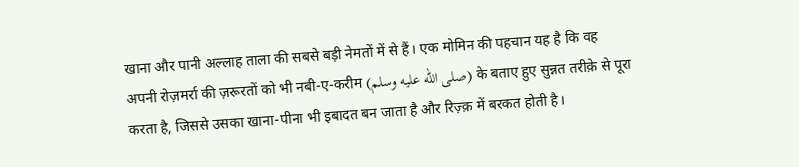खाना और पानी अल्लाह ताला की सबसे बड़ी नेमतों में से हैं। एक मोमिन की पहचान यह है कि वह अपनी रोज़मर्रा की ज़रूरतों को भी नबी-ए-करीम (صلى الله عليه وسلم) के बताए हुए सुन्नत तरीक़े से पूरा करता है, जिससे उसका खाना-पीना भी इबादत बन जाता है और रिज़्क़ में बरकत होती है।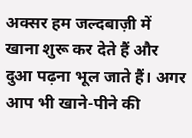अक्सर हम जल्दबाज़ी में खाना शुरू कर देते हैं और दुआ पढ़ना भूल जाते हैं। अगर आप भी खाने-पीने की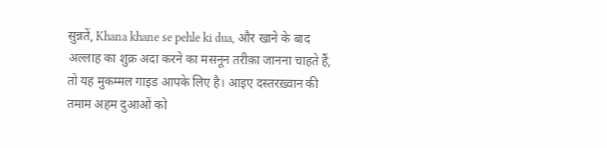सुन्नतें, Khana khane se pehle ki dua, और खाने के बाद अल्लाह का शुक्र अदा करने का मसनून तरीक़ा जानना चाहते हैं, तो यह मुकम्मल गाइड आपके लिए है। आइए दस्तरख़्वान की तमाम अहम दुआओं को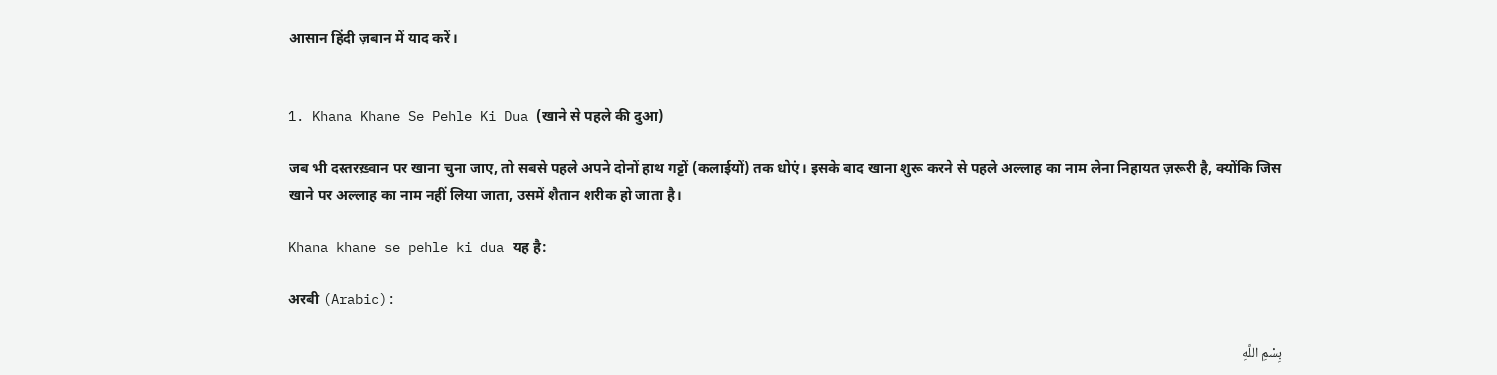आसान हिंदी ज़बान में याद करें।


1. Khana Khane Se Pehle Ki Dua (खाने से पहले की दुआ)

जब भी दस्तरख़्वान पर खाना चुना जाए, तो सबसे पहले अपने दोनों हाथ गट्टों (कलाईयों) तक धोएं। इसके बाद खाना शुरू करने से पहले अल्लाह का नाम लेना निहायत ज़रूरी है, क्योंकि जिस खाने पर अल्लाह का नाम नहीं लिया जाता, उसमें शैतान शरीक हो जाता है।

Khana khane se pehle ki dua यह है:

अरबी (Arabic):

بِسْمِ اللَّهِ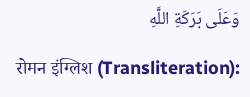وَعَلَى بَرَكَةِ اللَّهِ

रोमन इंग्लिश (Transliteration):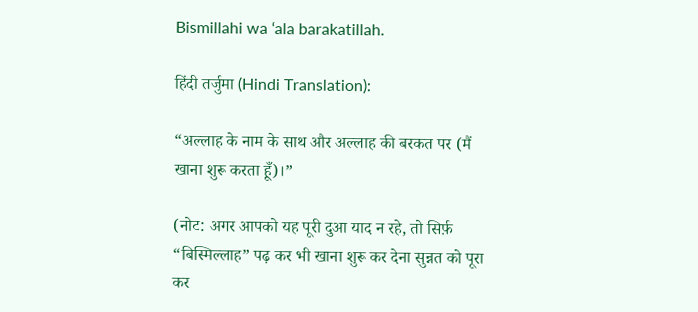Bismillahi wa ‘ala barakatillah.

हिंदी तर्जुमा (Hindi Translation):

“अल्लाह के नाम के साथ और अल्लाह की बरकत पर (मैं खाना शुरू करता हूँ)।”

(नोट: अगर आपको यह पूरी दुआ याद न रहे, तो सिर्फ़ “बिस्मिल्लाह” पढ़ कर भी खाना शुरू कर देना सुन्नत को पूरा कर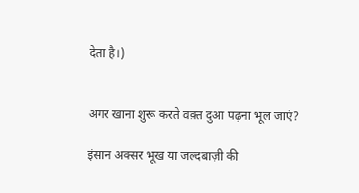देता है।)


अगर खाना शुरू करते वक़्त दुआ पढ़ना भूल जाएं?

इंसान अक्सर भूख या जल्दबाज़ी की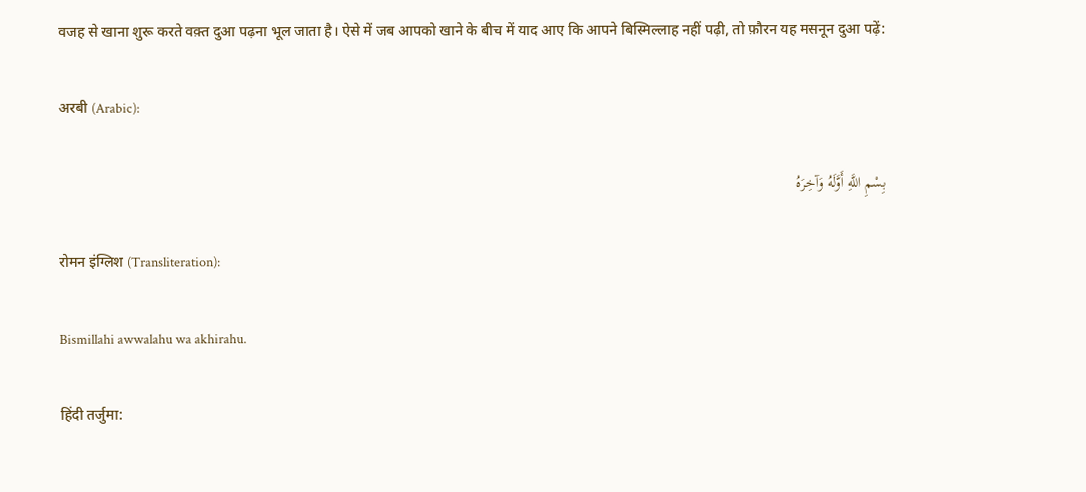वजह से खाना शुरू करते वक़्त दुआ पढ़ना भूल जाता है। ऐसे में जब आपको खाने के बीच में याद आए कि आपने बिस्मिल्लाह नहीं पढ़ी, तो फ़ौरन यह मसनून दुआ पढ़ें:

अरबी (Arabic):

بِسْمِ اللَّهِ أَوَّلَهُ وَآخِرَهُ

रोमन इंग्लिश (Transliteration):

Bismillahi awwalahu wa akhirahu.

हिंदी तर्जुमा: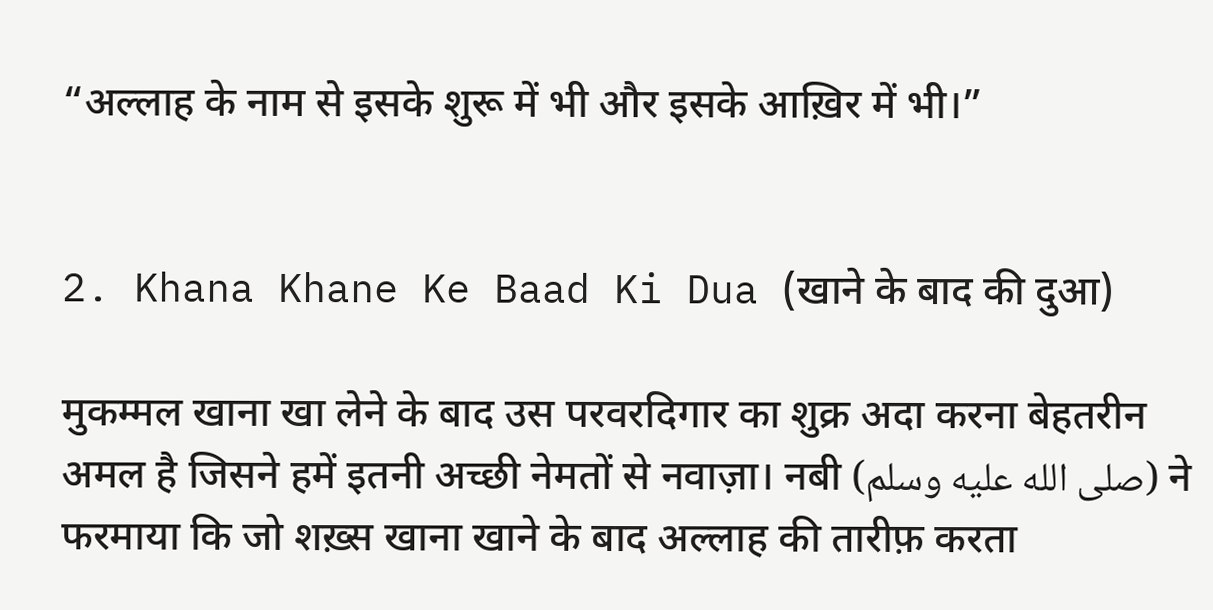“अल्लाह के नाम से इसके शुरू में भी और इसके आख़िर में भी।”


2. Khana Khane Ke Baad Ki Dua (खाने के बाद की दुआ)

मुकम्मल खाना खा लेने के बाद उस परवरदिगार का शुक्र अदा करना बेहतरीन अमल है जिसने हमें इतनी अच्छी नेमतों से नवाज़ा। नबी (صلى الله عليه وسلم) ने फरमाया कि जो शख़्स खाना खाने के बाद अल्लाह की तारीफ़ करता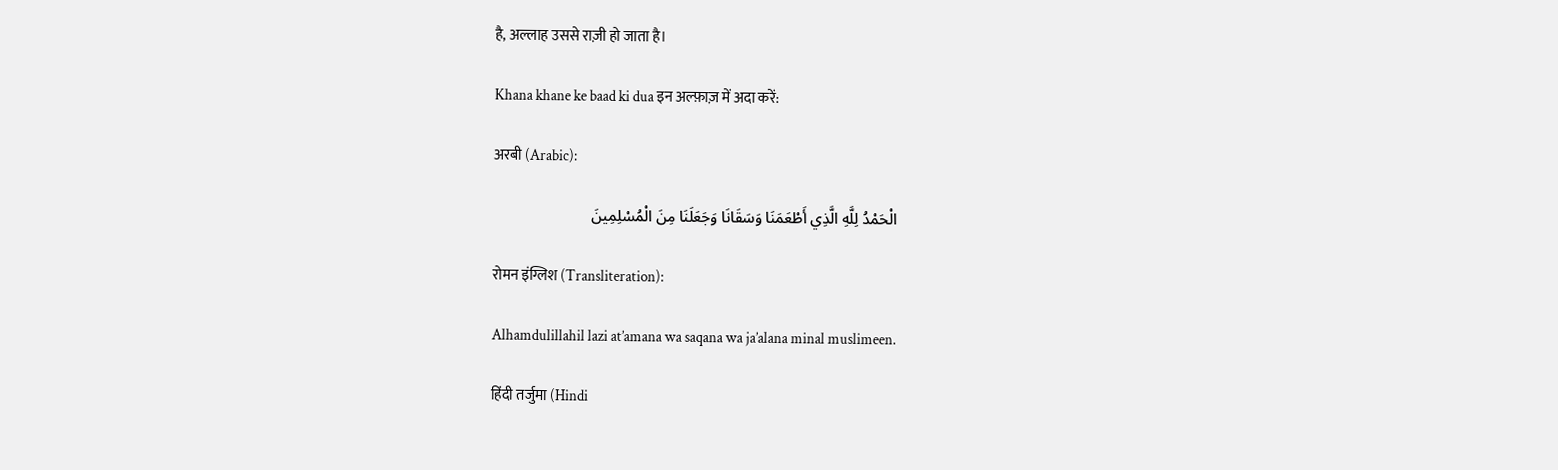है, अल्लाह उससे राज़ी हो जाता है।

Khana khane ke baad ki dua इन अल्फ़ाज़ में अदा करें:

अरबी (Arabic):

الْحَمْدُ لِلَّهِ الَّذِي أَطْعَمَنَا وَسَقَانَا وَجَعَلَنَا مِنَ الْمُسْلِمِينَ

रोमन इंग्लिश (Transliteration):

Alhamdulillahil lazi at’amana wa saqana wa ja’alana minal muslimeen.

हिंदी तर्जुमा (Hindi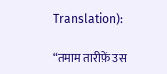Translation):

“तमाम तारीफ़ें उस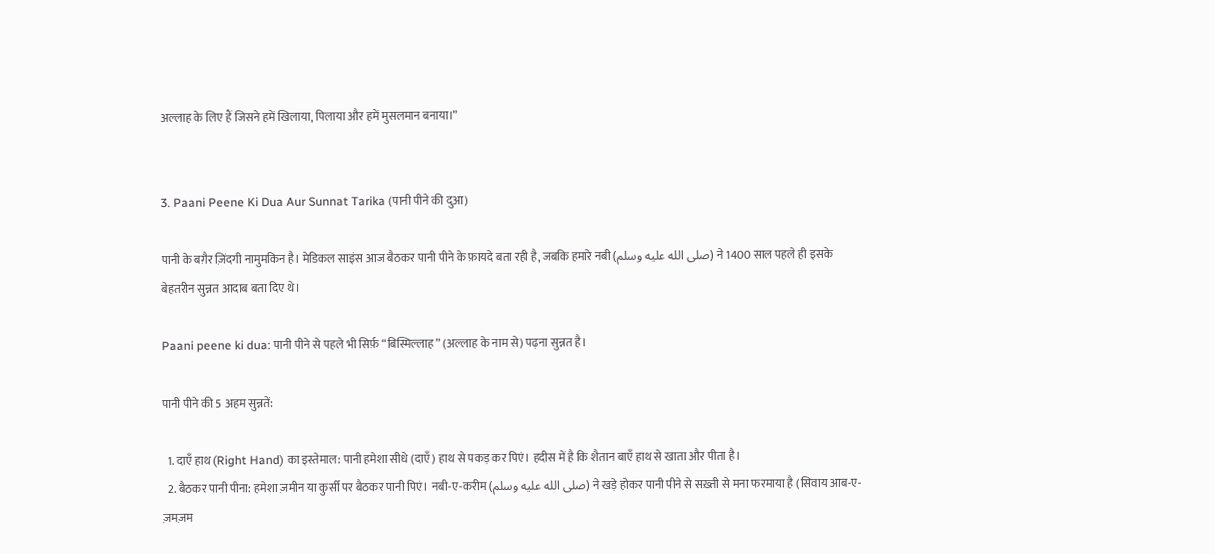अल्लाह के लिए हैं जिसने हमें खिलाया, पिलाया और हमें मुसलमान बनाया।”


3. Paani Peene Ki Dua Aur Sunnat Tarika (पानी पीने की दुआ)

पानी के बग़ैर ज़िंदगी नामुमकिन है। मेडिकल साइंस आज बैठकर पानी पीने के फ़ायदे बता रही है, जबकि हमारे नबी (صلى الله عليه وسلم) ने 1400 साल पहले ही इसके बेहतरीन सुन्नत आदाब बता दिए थे।

Paani peene ki dua: पानी पीने से पहले भी सिर्फ़ “बिस्मिल्लाह” (अल्लाह के नाम से) पढ़ना सुन्नत है।

पानी पीने की 5 अहम सुन्नतें:

  1. दाएँ हाथ (Right Hand) का इस्तेमाल: पानी हमेशा सीधे (दाएँ) हाथ से पकड़ कर पिएं। हदीस में है कि शैतान बाएँ हाथ से खाता और पीता है।
  2. बैठकर पानी पीना: हमेशा ज़मीन या कुर्सी पर बैठकर पानी पिएं। नबी-ए-करीम (صلى الله عليه وسلم) ने खड़े होकर पानी पीने से सख़्ती से मना फरमाया है (सिवाय आब-ए-ज़मज़म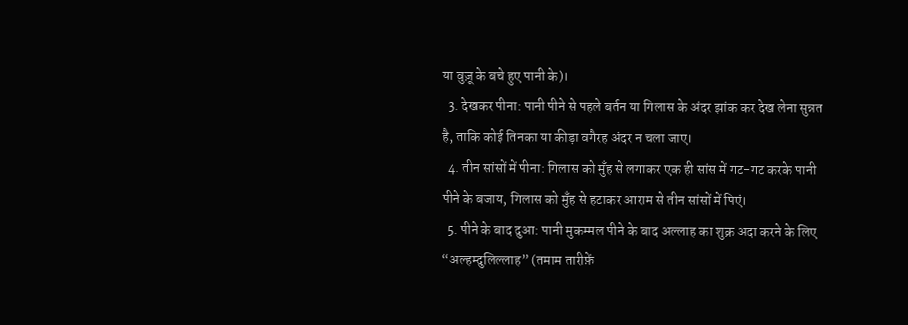या वुज़ू के बचे हुए पानी के)।
  3. देखकर पीना: पानी पीने से पहले बर्तन या गिलास के अंदर झांक कर देख लेना सुन्नत है, ताकि कोई तिनका या कीड़ा वगैरह अंदर न चला जाए।
  4. तीन सांसों में पीना: गिलास को मुँह से लगाकर एक ही सांस में गट-गट करके पानी पीने के बजाय, गिलास को मुँह से हटाकर आराम से तीन सांसों में पिएं।
  5. पीने के बाद दुआ: पानी मुकम्मल पीने के बाद अल्लाह का शुक्र अदा करने के लिए “अल्हम्दुलिल्लाह” (तमाम तारीफ़ें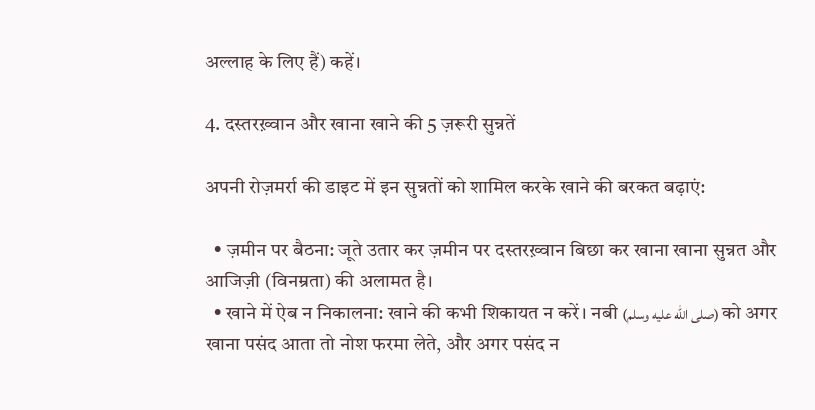अल्लाह के लिए हैं) कहें।

4. दस्तरख़्वान और खाना खाने की 5 ज़रूरी सुन्नतें

अपनी रोज़मर्रा की डाइट में इन सुन्नतों को शामिल करके खाने की बरकत बढ़ाएं:

  • ज़मीन पर बैठना: जूते उतार कर ज़मीन पर दस्तरख़्वान बिछा कर खाना खाना सुन्नत और आजिज़ी (विनम्रता) की अलामत है।
  • खाने में ऐब न निकालना: खाने की कभी शिकायत न करें। नबी (صلى الله عليه وسلم) को अगर खाना पसंद आता तो नोश फरमा लेते, और अगर पसंद न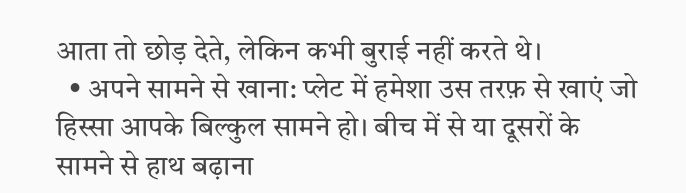आता तो छोड़ देते, लेकिन कभी बुराई नहीं करते थे।
  • अपने सामने से खाना: प्लेट में हमेशा उस तरफ़ से खाएं जो हिस्सा आपके बिल्कुल सामने हो। बीच में से या दूसरों के सामने से हाथ बढ़ाना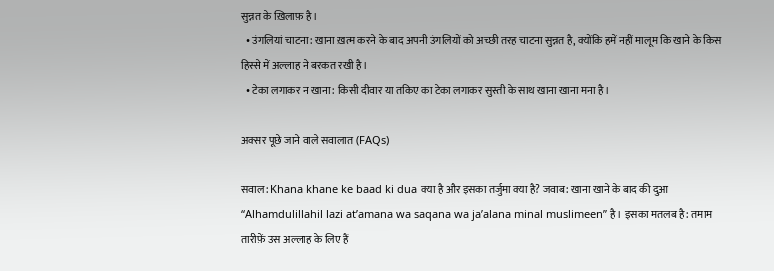सुन्नत के ख़िलाफ़ है।
  • उंगलियां चाटना: खाना ख़त्म करने के बाद अपनी उंगलियों को अच्छी तरह चाटना सुन्नत है, क्योंकि हमें नहीं मालूम कि खाने के किस हिस्से में अल्लाह ने बरकत रखी है।
  • टेका लगाकर न खाना: किसी दीवार या तकिए का टेका लगाकर सुस्ती के साथ खाना खाना मना है।

अक्सर पूछे जाने वाले सवालात (FAQs)

सवाल: Khana khane ke baad ki dua क्या है और इसका तर्जुमा क्या है? जवाब: खाना खाने के बाद की दुआ “Alhamdulillahil lazi at’amana wa saqana wa ja’alana minal muslimeen” है। इसका मतलब है: तमाम तारीफ़ें उस अल्लाह के लिए हैं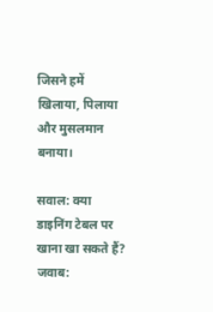जिसने हमें खिलाया, पिलाया और मुसलमान बनाया।

सवाल: क्या डाइनिंग टेबल पर खाना खा सकते हैं? जवाब: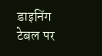डाइनिंग टेबल पर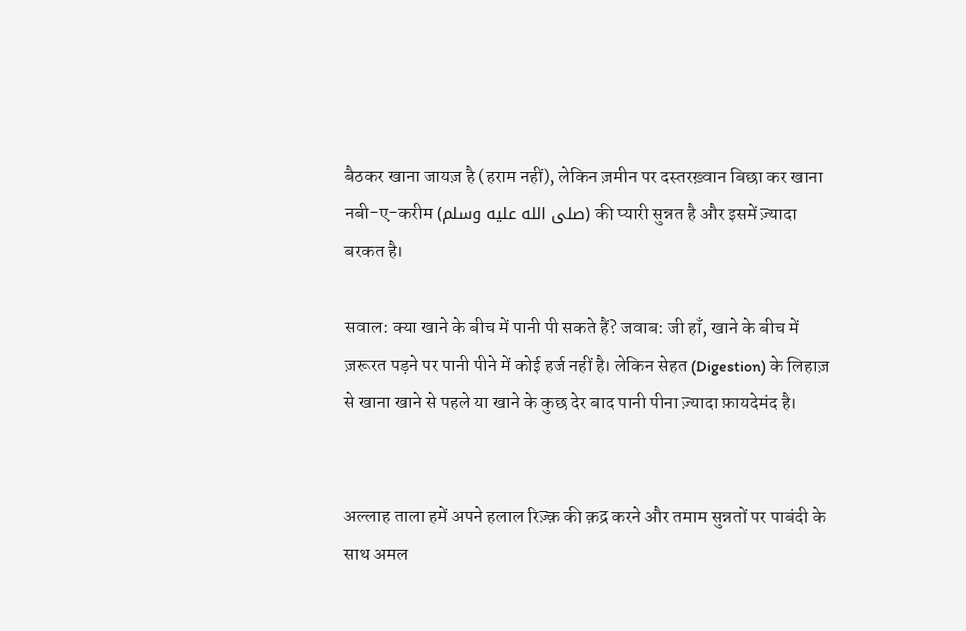बैठकर खाना जायज़ है (हराम नहीं), लेकिन ज़मीन पर दस्तरख़्वान बिछा कर खाना नबी-ए-करीम (صلى الله عليه وسلم) की प्यारी सुन्नत है और इसमें ज़्यादा बरकत है।

सवाल: क्या खाने के बीच में पानी पी सकते हैं? जवाब: जी हाँ, खाने के बीच में ज़रूरत पड़ने पर पानी पीने में कोई हर्ज नहीं है। लेकिन सेहत (Digestion) के लिहाज़ से खाना खाने से पहले या खाने के कुछ देर बाद पानी पीना ज़्यादा फ़ायदेमंद है।


अल्लाह ताला हमें अपने हलाल रिज़्क़ की क़द्र करने और तमाम सुन्नतों पर पाबंदी के साथ अमल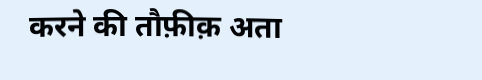करने की तौफ़ीक़ अता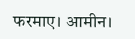फरमाए। आमीन।